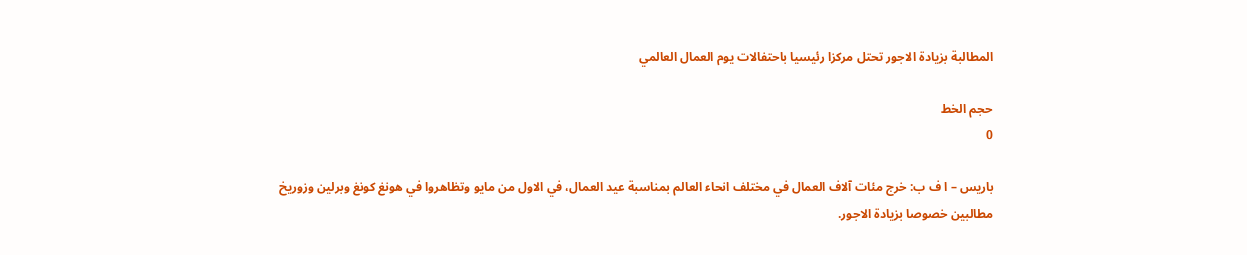المطالبة بزيادة الاجور تحتل مركزا رئيسيا باحتفالات يوم العمال العالمي

حجم الخط
0

باريس – ا ف ب: خرج مئات آلاف العمال في مختلف انحاء العالم بمناسبة عيد العمال، في الاول من مايو وتظاهروا في هونغ كونغ وبرلين وزوريخ مطالبين خصوصا بزيادة الاجور.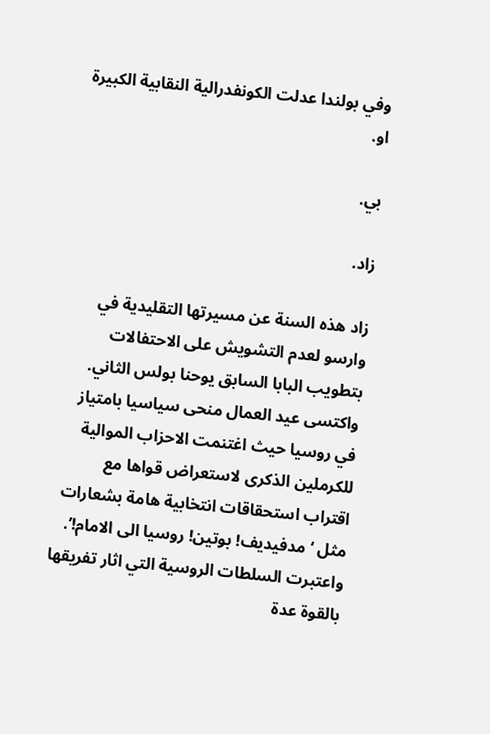وفي بولندا عدلت الكونفدرالية النقابية الكبيرة او.

بي.

زاد.

زاد هذه السنة عن مسيرتها التقليدية في وارسو لعدم التشويش على الاحتفالات بتطويب البابا السابق يوحنا بولس الثاني. واكتسى عيد العمال منحى سياسيا بامتياز في روسيا حيث اغتنمت الاحزاب الموالية للكرملين الذكرى لاستعراض قواها مع اقتراب استحقاقات انتخابية هامة بشعارات مثل ‘مدفيديف! بوتين! روسيا الى الامام!’. واعتبرت السلطات الروسية التي اثار تفريقها بالقوة عدة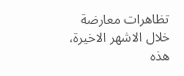تظاهرات معارضة خلال الاشهر الاخيرة، هذه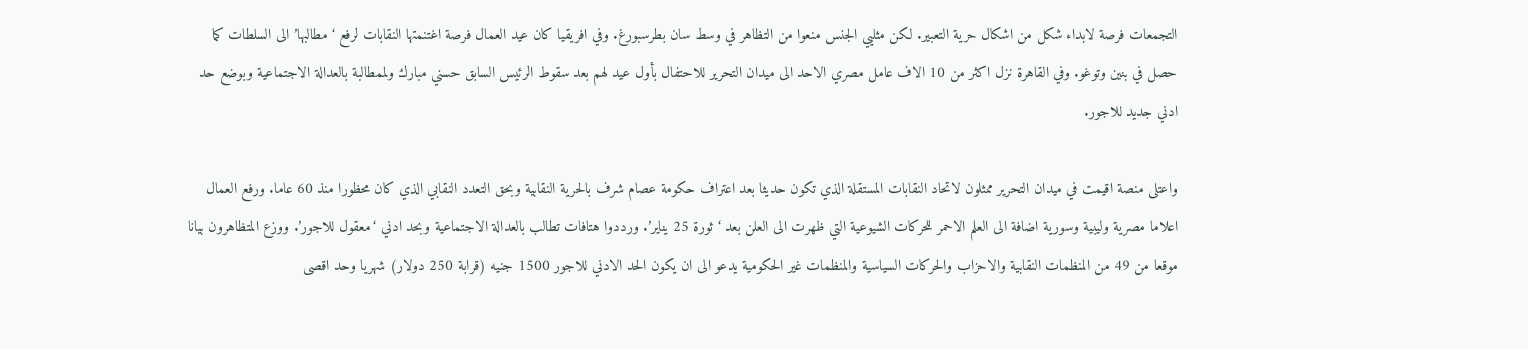التجمعات فرصة لابداء شكل من اشكال حرية التعبير. لكن مثليي الجنس منعوا من التظاهر في وسط سان بطرسبورغ. وفي افريقيا كان عيد العمال فرصة اغتنمتها النقابات لرفع ‘مطالبها’ الى السلطات كما حصل في بنين وتوغو. وفي القاهرة نزل اكثر من 10 الاف عامل مصري الاحد الى ميدان التحرير للاحتفال بأول عيد لهم بعد سقوط الرئيس السابق حسني مبارك ولممطالبة بالعدالة الاجتماعية وبوضع حد ادني جديد للاجور.

واعتلى منصة اقيمت في ميدان التحرير ممثلون لاتحاد النقابات المستقلة الذي تكون حديثا بعد اعتراف حكومة عصام شرف بالحرية النقابية وبحق التعدد النقابي الذي كان محظورا منذ 60 عاما. ورفع العمال اعلاما مصرية وليبية وسورية اضافة الى العلم الاحمر للحركات الشيوعية التي ظهرت الى العلن بعد ‘ثورة 25 يناير’. ورددوا هتافات تطالب بالعدالة الاجتماعية وبحد ادني ‘معقول للاجور’. ووزع المتظاهرون بيانا موقعا من 49 من المنظمات النقابية والاحزاب والحركات السياسية والمنظمات غير الحكومية يدعو الى ان يكون الحد الادني للاجور 1500 جنيه (قرابة 250 دولار) شهريا وحد اقصى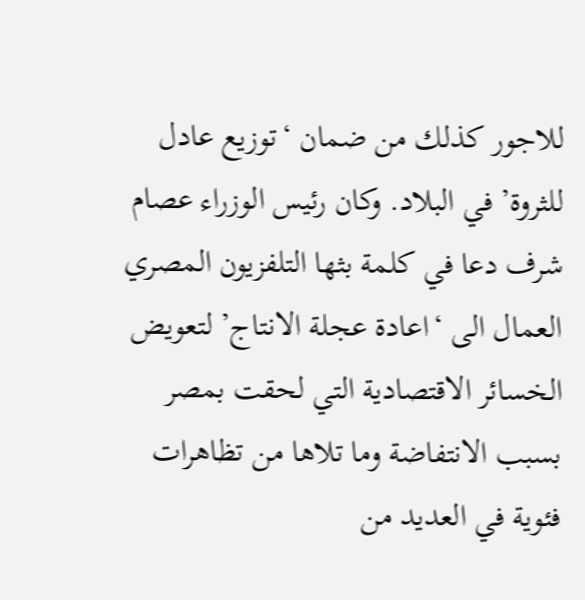للاجور كذلك من ضمان ‘توزيع عادل للثروة’ في البلاد. وكان رئيس الوزراء عصام شرف دعا في كلمة بثها التلفزيون المصري العمال الى ‘اعادة عجلة الانتاج’ لتعويض الخسائر الاقتصادية التي لحقت بمصر بسبب الانتفاضة وما تلاها من تظاهرات فئوية في العديد من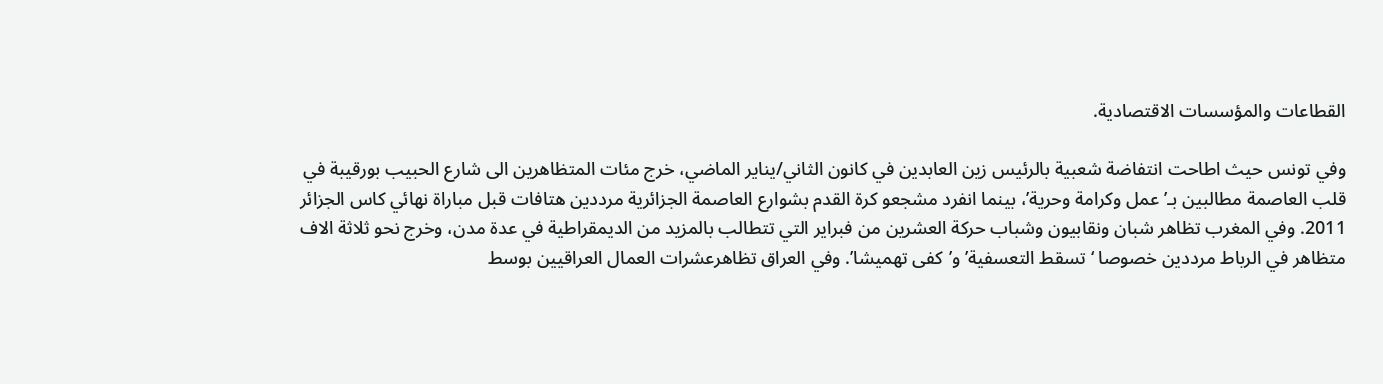القطاعات والمؤسسات الاقتصادية.

وفي تونس حيث اطاحت انتفاضة شعبية بالرئيس زين العابدين في كانون الثاني/يناير الماضي، خرج مئات المتظاهرين الى شارع الحبيب بورقيبة في قلب العاصمة مطالبين بـ’عمل وكرامة وحرية’، بينما انفرد مشجعو كرة القدم بشوارع العاصمة الجزائرية مرددين هتافات قبل مباراة نهائي كاس الجزائر 2011. وفي المغرب تظاهر شبان ونقابيون وشباب حركة العشرين من فبراير التي تتطالب بالمزيد من الديمقراطية في عدة مدن، وخرج نحو ثلاثة الاف متظاهر في الرباط مرددين خصوصا ‘تسقط التعسفية’ و’كفى تهميشا’. وفي العراق تظاهرعشرات العمال العراقيين بوسط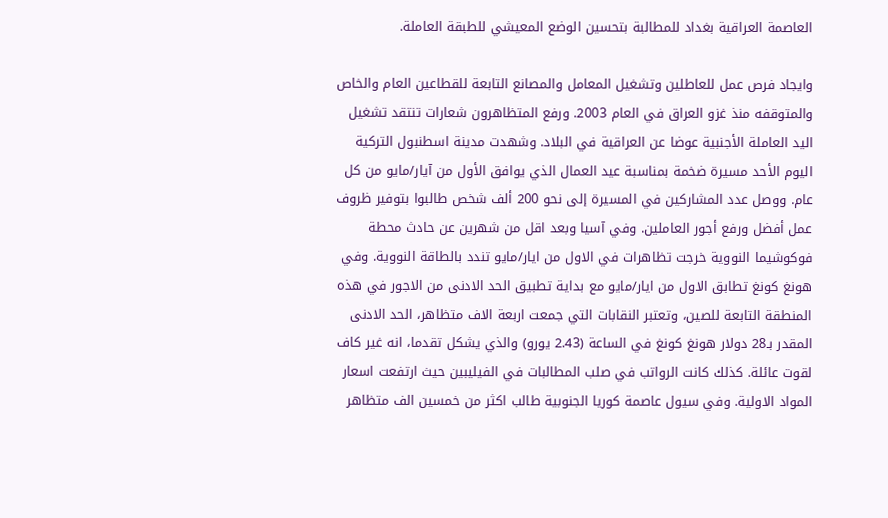العاصمة العراقية بغداد للمطالبة بتحسين الوضع المعيشي للطبقة العاملة.

وايجاد فرص عمل للعاطلين وتشغيل المعامل والمصانع التابعة للقطاعين العام والخاص والمتوقفه منذ غزو العراق في العام 2003. ورفع المتظاهرون شعارات تنتقد تشغيل اليد العاملة الأجنبية عوضا عن العراقية في البلاد. وشهدت مدينة اسطنبول التركية اليوم الأحد مسيرة ضخمة بمناسبة عيد العمال الذي يوافق الأول من آيار/مايو من كل عام. ووصل عدد المشاركين في المسيرة إلى نحو 200 ألف شخص طالبوا بتوفير ظروف عمل أفضل ورفع أجور العاملين. وفي آسيا وبعد اقل من شهرين عن حادث محطة فوكوشيما النووية خرجت تظاهرات في الاول من ايار/مايو تندد بالطاقة النووية. وفي هونغ كونغ تطابق الاول من ايار/مايو مع بداية تطبيق الحد الادنى من الاجور في هذه المنطقة التابعة للصين، وتعتبر النقابات التي جمعت اربعة الاف متظاهر، الحد الادنى المقدر بـ28 دولار هونغ كونغ في الساعة (2.43 يورو) والذي يشكل تقدما، انه غير كاف لقوت عائلة. كذلك كانت الرواتب في صلب المطالبات في الفيليبين حيث ارتفعت اسعار المواد الاولية. وفي سيول عاصمة كوريا الجنوبية طالب اكثر من خمسين الف متظاهر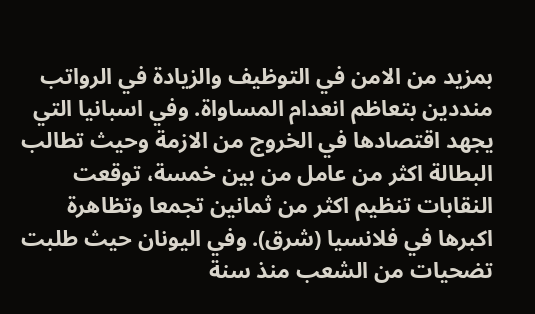بمزيد من الامن في التوظيف والزيادة في الرواتب منددين بتعاظم انعدام المساواة. وفي اسبانيا التي يجهد اقتصادها في الخروج من الازمة وحيث تطالب البطالة اكثر من عامل من بين خمسة، توقعت النقابات تنظيم اكثر من ثمانين تجمعا وتظاهرة اكبرها في فلانسيا (شرق). وفي اليونان حيث طلبت تضحيات من الشعب منذ سنة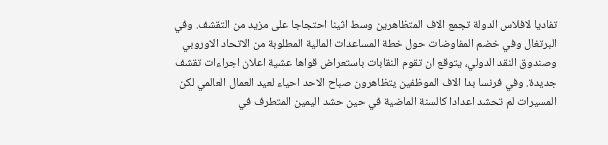تفاديا لافلاس الدولة تجمع الاف المتظاهرين وسط اثينا احتجاجا على مزيد من التقشف. وفي البرتغال وفي خضم المفاوضات حول خطة المساعدات المالية المطلوبة من الاتحاد الاوروبي وصندوق النقد الدولي، يتوقع ان تقوم النقابات باستعراض قواها عشية اعلان اجراءات تقشف جديدة. وفي فرنسا بدا الاف الموظفين يتظاهرون صباح الاحد احياء لعيد العمال العالمي لكن المسيرات لم تحشد اعدادا كالسنة الماضية في حين حشد اليمين المتطرف في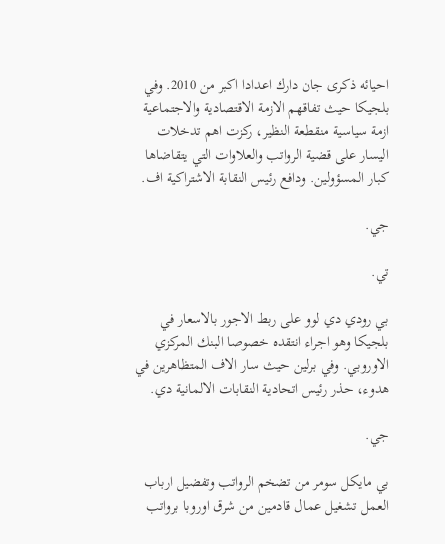احيائه ذكرى جان دارك اعدادا اكبر من 2010. وفي بلجيكا حيث تفاقهم الازمة الاقتصادية والاجتماعية ازمة سياسية منقطعة النظير، ركزت اهم تدخلات اليسار على قضية الرواتب والعلاوات التي يتقاضاها كبار المسؤولين. ودافع رئيس النقابة الاشتراكية اف.

جي.

تي.

بي رودي دي لوو على ربط الاجور بالاسعار في بلجيكا وهو اجراء انتقده خصوصا البنك المركزي الاوروبي. وفي برلين حيث سار الاف المتظاهرين في هدوء، حذر رئيس اتحادية النقابات الالمانية دي.

جي.

بي مايكل سومر من تضخم الرواتب وتفضيل ارباب العمل تشغيل عمال قادمين من شرق اوروبا برواتب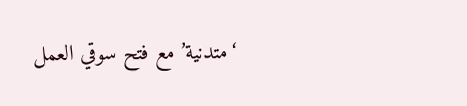‘متدنية’ مع فتح سوقي العمل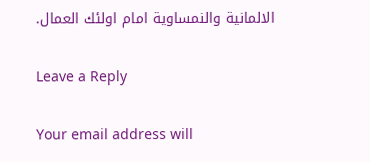الالمانية والنمساوية امام اولئك العمال.

Leave a Reply

Your email address will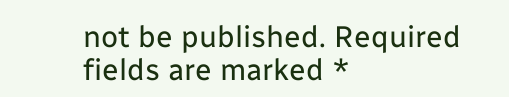not be published. Required fields are marked *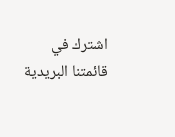اشترك في قائمتنا البريدية